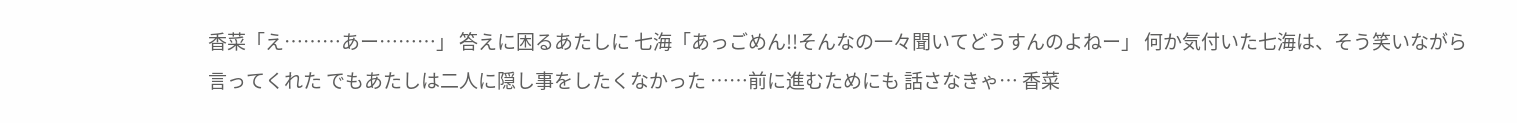香菜「え………あー………」 答えに困るあたしに 七海「あっごめん!!そんなの一々聞いてどうすんのよねー」 何か気付いた七海は、そう笑いながら言ってくれた でもあたしは二人に隠し事をしたくなかった ……前に進むためにも 話さなきゃ… 香菜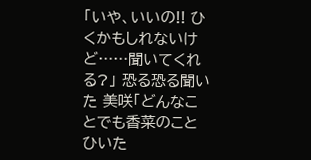「いや、いいの!! ひくかもしれないけど……聞いてくれる?」 恐る恐る聞いた 美咲「どんなことでも香菜のことひいた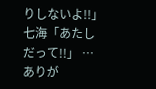りしないよ!!」 七海「あたしだって!!」 …ありが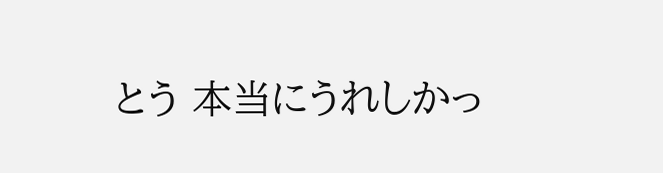とう 本当にうれしかっ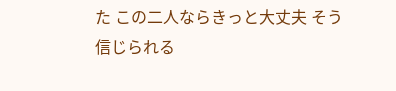た この二人ならきっと大丈夫 そう信じられる